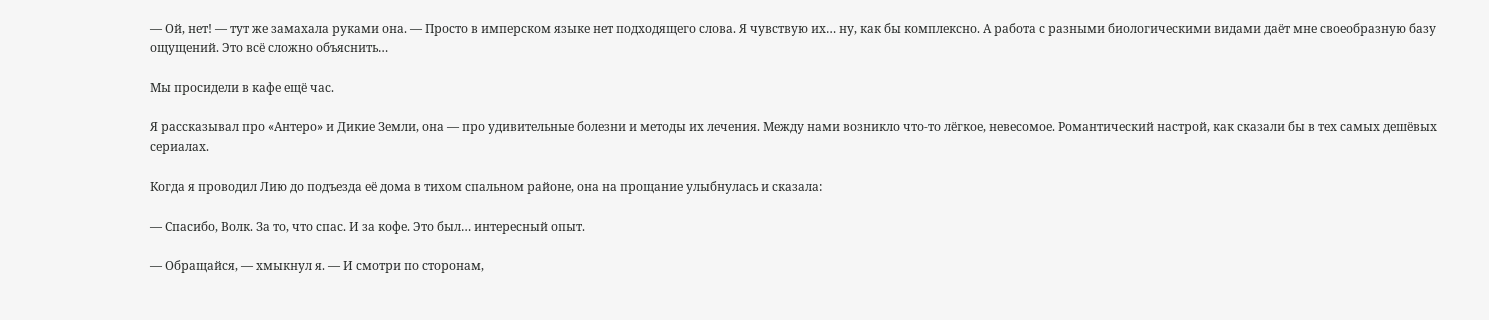— Ой, нет! — тут же замахала руками она. — Просто в имперском языке нет подходящего слова. Я чувствую их… ну, как бы комплексно. А работа с разными биологическими видами даёт мне своеобразную базу ощущений. Это всё сложно объяснить…

Мы просидели в кафе ещё час.

Я рассказывал про «Антеро» и Дикие Земли, она — про удивительные болезни и методы их лечения. Между нами возникло что-то лёгкое, невесомое. Романтический настрой, как сказали бы в тех самых дешёвых сериалах.

Когда я проводил Лию до подъезда её дома в тихом спальном районе, она на прощание улыбнулась и сказала:

— Спасибо, Волк. За то, что спас. И за кофе. Это был… интересный опыт.

— Обращайся, — хмыкнул я. — И смотри по сторонам,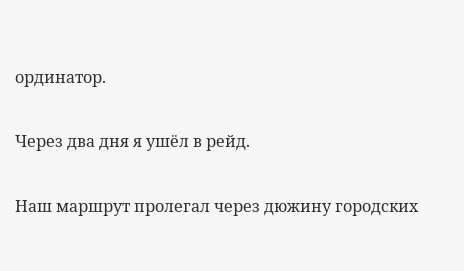ординатор.

Через два дня я ушёл в рейд.

Наш маршрут пролегал через дюжину городских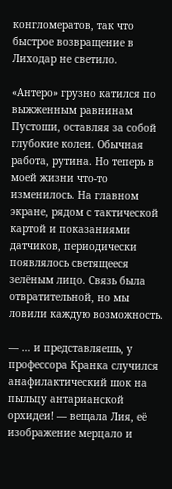конгломератов, так что быстрое возвращение в Лиходар не светило.

«Антеро» грузно катился по выжженным равнинам Пустоши, оставляя за собой глубокие колеи. Обычная работа, рутина. Но теперь в моей жизни что-то изменилось. На главном экране, рядом с тактической картой и показаниями датчиков, периодически появлялось светящееся зелёным лицо. Связь была отвратительной, но мы ловили каждую возможность.

— … и представляешь, у профессора Кранка случился анафилактический шок на пыльцу антарианской орхидеи! — вещала Лия, её изображение мерцало и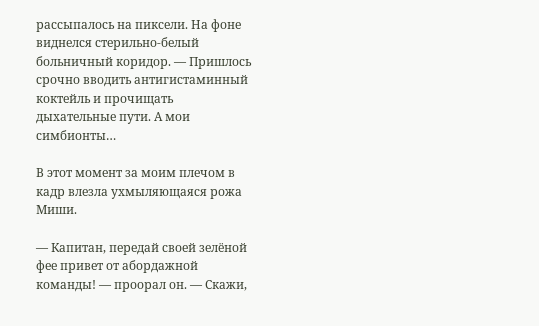рассыпалось на пиксели. На фоне виднелся стерильно-белый больничный коридор. — Пришлось срочно вводить антигистаминный коктейль и прочищать дыхательные пути. А мои симбионты…

В этот момент за моим плечом в кадр влезла ухмыляющаяся рожа Миши.

— Капитан, передай своей зелёной фее привет от абордажной команды! — проорал он. — Скажи,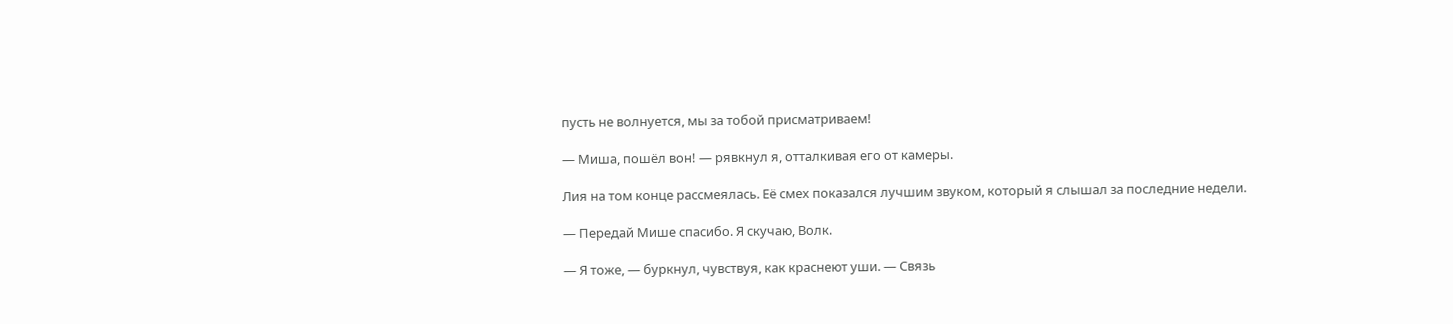пусть не волнуется, мы за тобой присматриваем!

— Миша, пошёл вон! — рявкнул я, отталкивая его от камеры.

Лия на том конце рассмеялась. Её смех показался лучшим звуком, который я слышал за последние недели.

— Передай Мише спасибо. Я скучаю, Волк.

— Я тоже, — буркнул, чувствуя, как краснеют уши. — Связь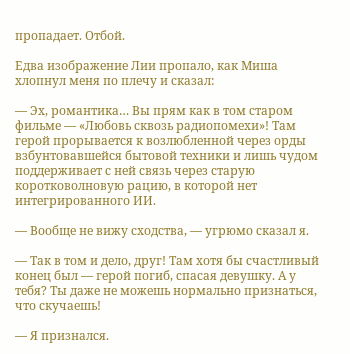пропадает. Отбой.

Едва изображение Лии пропало, как Миша хлопнул меня по плечу и сказал:

— Эх, романтика… Вы прям как в том старом фильме — «Любовь сквозь радиопомехи»! Там герой прорывается к возлюбленной через орды взбунтовавшейся бытовой техники и лишь чудом поддерживает с ней связь через старую коротковолновую рацию, в которой нет интегрированного ИИ.

— Вообще не вижу сходства, — угрюмо сказал я.

— Так в том и дело, друг! Там хотя бы счастливый конец был — герой погиб, спасая девушку. А у тебя? Ты даже не можешь нормально признаться, что скучаешь!

— Я признался.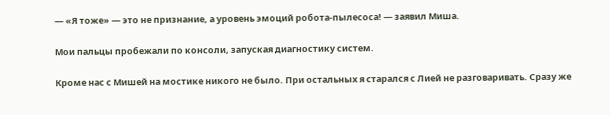— «Я тоже» — это не признание, а уровень эмоций робота-пылесоса! — заявил Миша.

Мои пальцы пробежали по консоли, запуская диагностику систем.

Кроме нас с Мишей на мостике никого не было. При остальных я старался с Лией не разговаривать. Сразу же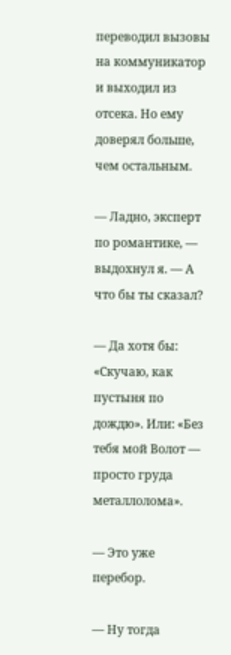переводил вызовы на коммуникатор и выходил из отсека. Но ему доверял больше, чем остальным.

— Ладно, эксперт по романтике, — выдохнул я. — А что бы ты сказал?

— Да хотя бы: «Скучаю, как пустыня по дождю». Или: «Без тебя мой Волот — просто груда металлолома».

— Это уже перебор.

— Ну тогда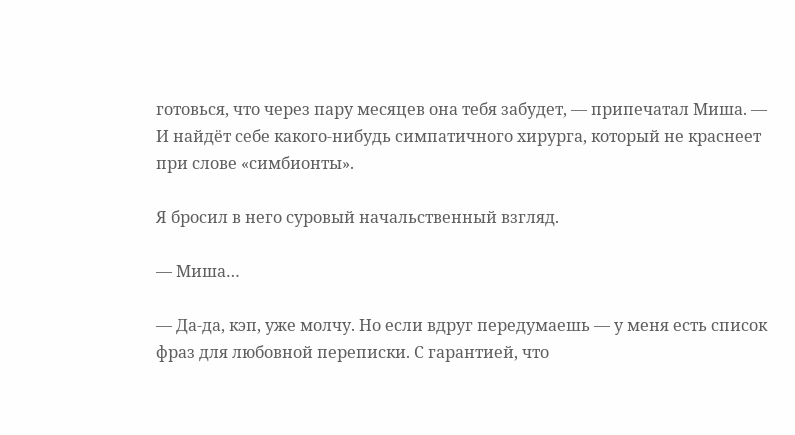готовься, что через пару месяцев она тебя забудет, — припечатал Миша. — И найдёт себе какого-нибудь симпатичного хирурга, который не краснеет при слове «симбионты».

Я бросил в него суровый начальственный взгляд.

— Миша…

— Да-да, кэп, уже молчу. Но если вдруг передумаешь — у меня есть список фраз для любовной переписки. С гарантией, что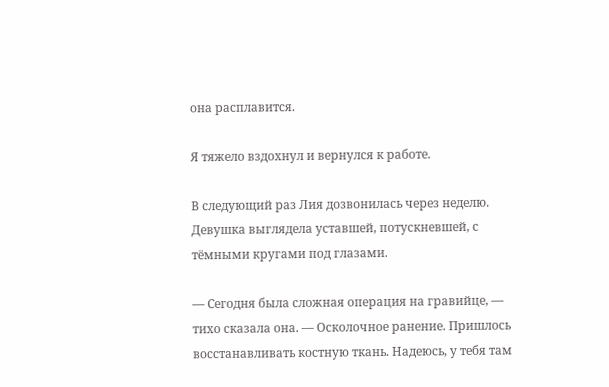она расплавится.

Я тяжело вздохнул и вернулся к работе.

В следующий раз Лия дозвонилась через неделю. Девушка выглядела уставшей, потускневшей, с тёмными кругами под глазами.

— Сегодня была сложная операция на гравийце, — тихо сказала она. — Осколочное ранение. Пришлось восстанавливать костную ткань. Надеюсь, у тебя там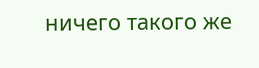ничего такого же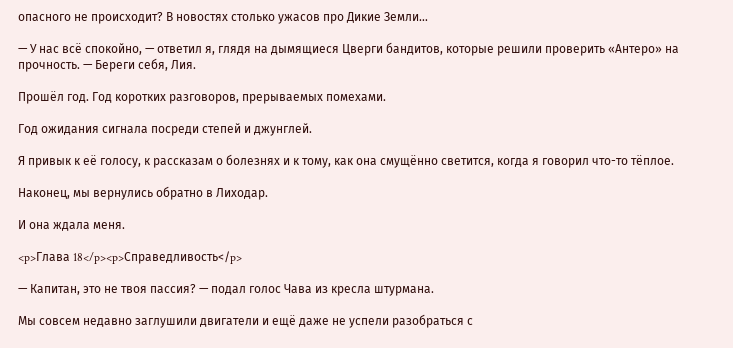опасного не происходит? В новостях столько ужасов про Дикие Земли…

— У нас всё спокойно, — ответил я, глядя на дымящиеся Цверги бандитов, которые решили проверить «Антеро» на прочность. — Береги себя, Лия.

Прошёл год. Год коротких разговоров, прерываемых помехами.

Год ожидания сигнала посреди степей и джунглей.

Я привык к её голосу, к рассказам о болезнях и к тому, как она смущённо светится, когда я говорил что-то тёплое.

Наконец, мы вернулись обратно в Лиходар.

И она ждала меня.

<p>Глава 18</p><p>Справедливость</p>

— Капитан, это не твоя пассия? — подал голос Чава из кресла штурмана.

Мы совсем недавно заглушили двигатели и ещё даже не успели разобраться с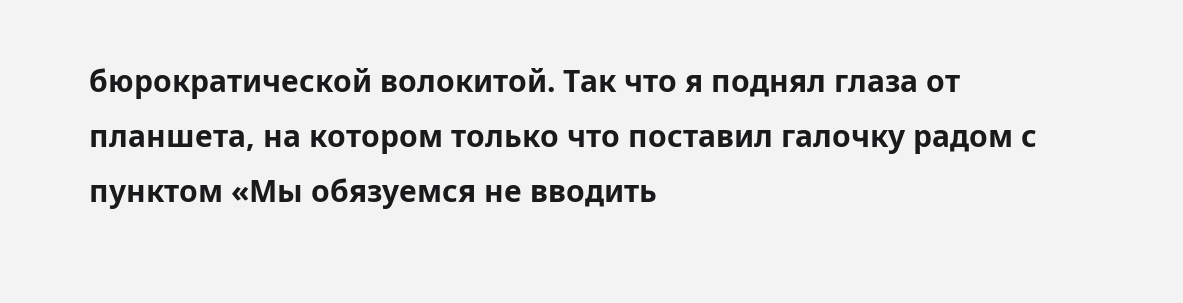бюрократической волокитой. Так что я поднял глаза от планшета, на котором только что поставил галочку радом с пунктом «Мы обязуемся не вводить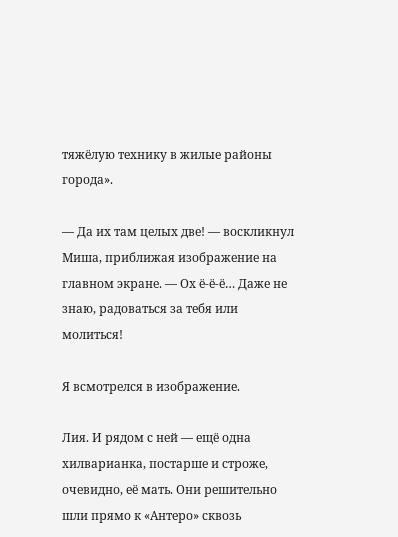тяжёлую технику в жилые районы города».

— Да их там целых две! — воскликнул Миша, приближая изображение на главном экране. — Ох ё-ё-ё… Даже не знаю, радоваться за тебя или молиться!

Я всмотрелся в изображение.

Лия. И рядом с ней — ещё одна хилварианка, постарше и строже, очевидно, её мать. Они решительно шли прямо к «Антеро» сквозь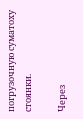погрузочную суматоху стоянки.

Через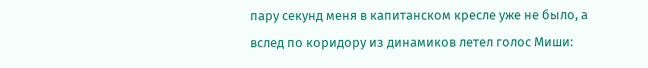пару секунд меня в капитанском кресле уже не было, а вслед по коридору из динамиков летел голос Миши: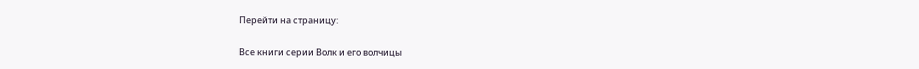Перейти на страницу:

Все книги серии Волк и его волчицы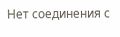Нет соединения с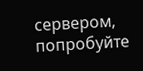сервером, попробуйте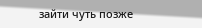зайти чуть позже